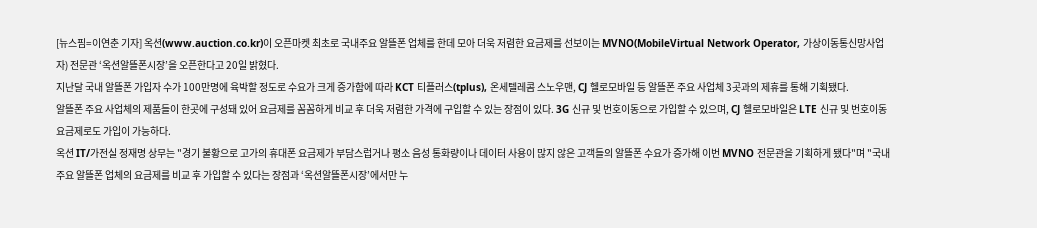[뉴스핌=이연춘 기자] 옥션(www.auction.co.kr)이 오픈마켓 최초로 국내주요 알뜰폰 업체를 한데 모아 더욱 저렴한 요금제를 선보이는 MVNO(MobileVirtual Network Operator, 가상이동통신망사업자) 전문관 ‘옥션알뜰폰시장’을 오픈한다고 20일 밝혔다.
지난달 국내 알뜰폰 가입자 수가 100만명에 육박할 정도로 수요가 크게 증가함에 따라 KCT 티플러스(tplus), 온세텔레콤 스노우맨, CJ 헬로모바일 등 알뜰폰 주요 사업체 3곳과의 제휴를 통해 기획됐다.
알뜰폰 주요 사업체의 제품들이 한곳에 구성돼 있어 요금제를 꼼꼼하게 비교 후 더욱 저렴한 가격에 구입할 수 있는 장점이 있다. 3G 신규 및 번호이동으로 가입할 수 있으며, CJ 헬로모바일은 LTE 신규 및 번호이동 요금제로도 가입이 가능하다.
옥션 IT/가전실 정재명 상무는 "경기 불황으로 고가의 휴대폰 요금제가 부담스럽거나 평소 음성 통화량이나 데이터 사용이 많지 않은 고객들의 알뜰폰 수요가 증가해 이번 MVNO 전문관을 기획하게 됐다"며 "국내 주요 알뜰폰 업체의 요금제를 비교 후 가입할 수 있다는 장점과 ‘옥션알뜰폰시장’에서만 누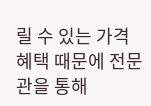릴 수 있는 가격 혜택 때문에 전문관을 통해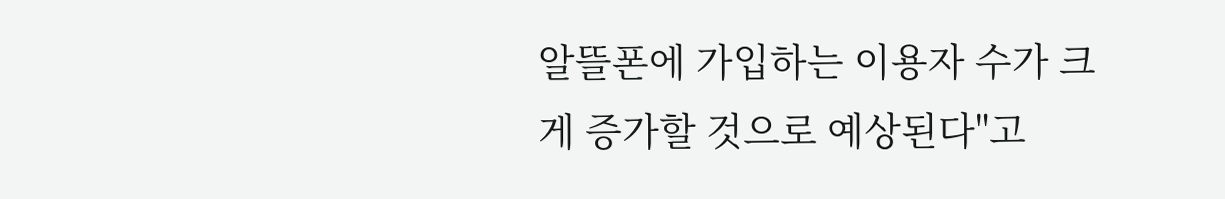알뜰폰에 가입하는 이용자 수가 크게 증가할 것으로 예상된다"고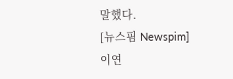말했다.
[뉴스핌 Newspim] 이연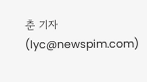춘 기자 (lyc@newspim.com)